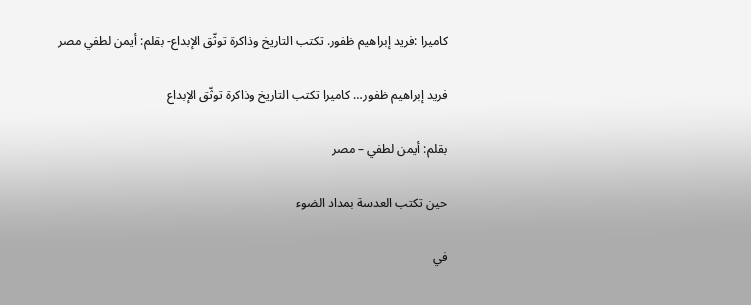كاميرا :فريد إبراهيم ظفور. تكتب التاريخ وذاكرة توثّق الإبداع- بقلم: أيمن لطفي مصر

فريد إبراهيم ظفور… كاميرا تكتب التاريخ وذاكرة توثّق الإبداع

بقلم: أيمن لطفي – مصر

حين تكتب العدسة بمداد الضوء

في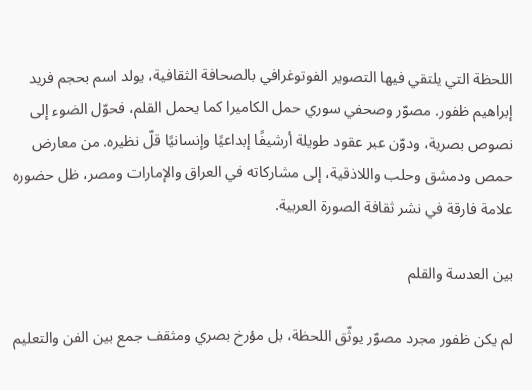اللحظة التي يلتقي فيها التصوير الفوتوغرافي بالصحافة الثقافية، يولد اسم بحجم فريد إبراهيم ظفور. مصوّر وصحفي سوري حمل الكاميرا كما يحمل القلم، فحوّل الضوء إلى نصوص بصرية، ودوّن عبر عقود طويلة أرشيفًا إبداعيًا وإنسانيًا قلّ نظيره. من معارض حمص ودمشق وحلب واللاذقية، إلى مشاركاته في العراق والإمارات ومصر، ظل حضوره علامة فارقة في نشر ثقافة الصورة العربية.

بين العدسة والقلم

لم يكن ظفور مجرد مصوّر يوثّق اللحظة، بل مؤرخ بصري ومثقف جمع بين الفن والتعليم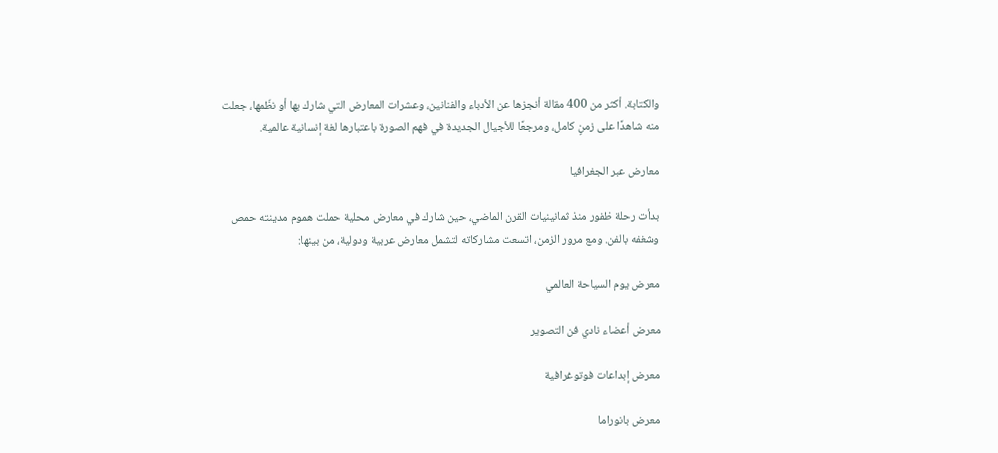والكتابة. أكثر من 400 مقالة أنجزها عن الأدباء والفنانين، وعشرات المعارض التي شارك بها أو نظّمها، جعلت منه شاهدًا على زمنٍ كامل، ومرجعًا للأجيال الجديدة في فهم الصورة باعتبارها لغة إنسانية عالمية.

معارض عبر الجغرافيا

بدأت رحلة ظفور منذ ثمانينيات القرن الماضي، حين شارك في معارض محلية حملت هموم مدينته حمص وشغفه بالفن. ومع مرور الزمن، اتسعت مشاركاته لتشمل معارض عربية ودولية، من بينها:

معرض يوم السياحة العالمي

معرض أعضاء نادي فن التصوير

معرض إبداعات فوتوغرافية

معرض بانوراما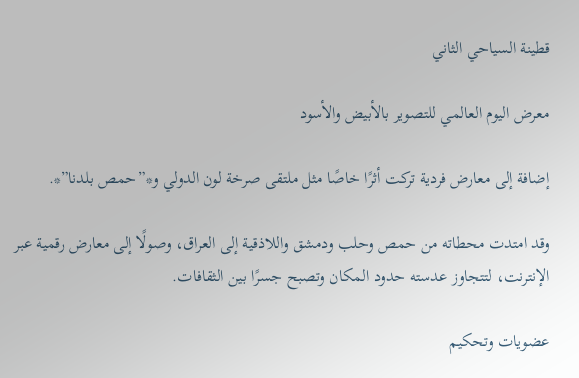قطينة السياحي الثاني

معرض اليوم العالمي للتصوير بالأبيض والأسود

إضافة إلى معارض فردية تركت أثرًا خاصًا مثل ملتقى صرخة لون الدولي و*”حمص بلدنا”*.

وقد امتدت محطاته من حمص وحلب ودمشق واللاذقية إلى العراق، وصولًا إلى معارض رقمية عبر الإنترنت، لتتجاوز عدسته حدود المكان وتصبح جسرًا بين الثقافات.

عضويات وتحكيم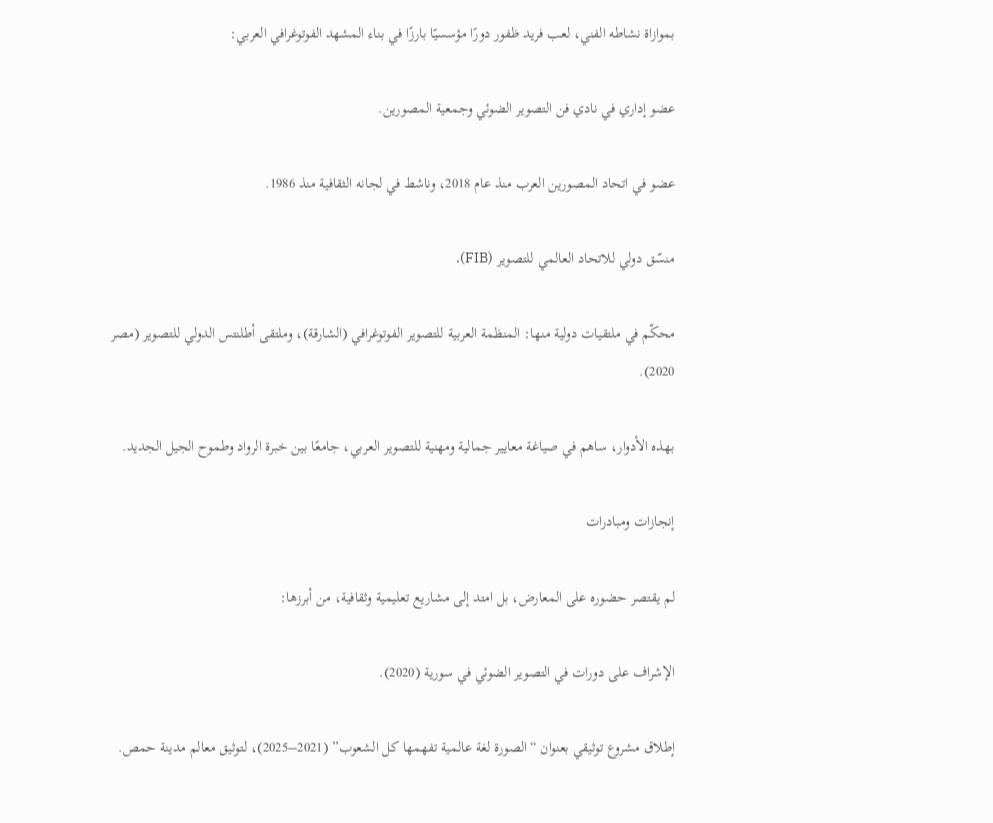بموازاة نشاطه الفني، لعب فريد ظفور دورًا مؤسسيًا بارزًا في بناء المشهد الفوتوغرافي العربي:

عضو إداري في نادي فن التصوير الضوئي وجمعية المصورين.

عضو في اتحاد المصورين العرب منذ عام 2018، وناشط في لجانه الثقافية منذ 1986.

منسّق دولي للاتحاد العالمي للتصوير (FIB).

محكّم في ملتقيات دولية منها: المنظمة العربية للتصوير الفوتوغرافي (الشارقة)، وملتقى أطلنتس الدولي للتصوير (مصر 2020).

بهذه الأدوار، ساهم في صياغة معايير جمالية ومهنية للتصوير العربي، جامعًا بين خبرة الرواد وطموح الجيل الجديد.

إنجازات ومبادرات

لم يقتصر حضوره على المعارض، بل امتد إلى مشاريع تعليمية وثقافية، من أبرزها:

الإشراف على دورات في التصوير الضوئي في سورية (2020).

إطلاق مشروع توثيقي بعنوان “الصورة لغة عالمية تفهمها كل الشعوب” (2021–2025)، لتوثيق معالم مدينة حمص.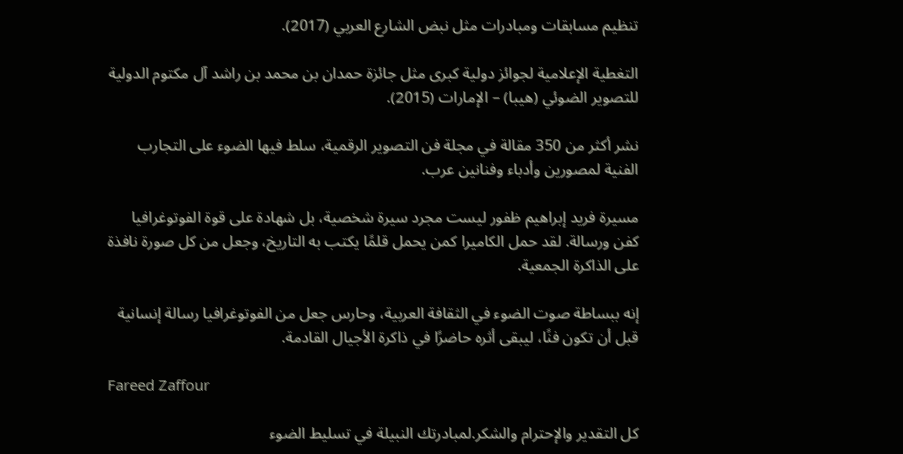تنظيم مسابقات ومبادرات مثل نبض الشارع العربي (2017).

التغطية الإعلامية لجوائز دولية كبرى مثل جائزة حمدان بن محمد بن راشد آل مكتوم الدولية للتصوير الضوئي (هيبا) – الإمارات (2015).

نشر أكثر من 350 مقالة في مجلة فن التصوير الرقمية، سلط فيها الضوء على التجارب الفنية لمصورين وأدباء وفنانين عرب.

مسيرة فريد إبراهيم ظفور ليست مجرد سيرة شخصية، بل شهادة على قوة الفوتوغرافيا كفن ورسالة. لقد حمل الكاميرا كمن يحمل قلمًا يكتب به التاريخ، وجعل من كل صورة نافذة على الذاكرة الجمعية.

إنه ببساطة صوت الضوء في الثقافة العربية، وحارس جعل من الفوتوغرافيا رسالة إنسانية قبل أن تكون فنًا، ليبقى أثره حاضرًا في ذاكرة الأجيال القادمة.

Fareed Zaffour

كل التقدير والإحترام والشكر.لمبادرتك النبيلة في تسليط الضوء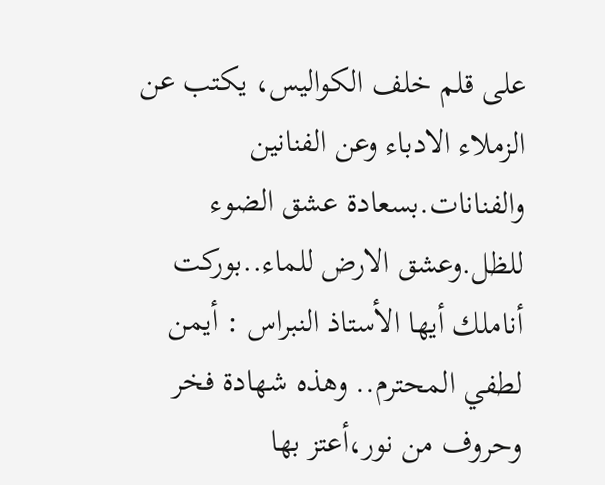على قلم خلف الكواليس، يكتب عن الزملاء الادباء وعن الفنانين والفنانات.بسعادة عشق الضوء للظل.وعشق الارض للماء..بوركت أناملك أيها الأستاذ النبراس : أيمن لطفي المحترم.. وهذه شهادة فخر وحروف من نور،أعتز بها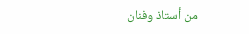من أستاذ وفنان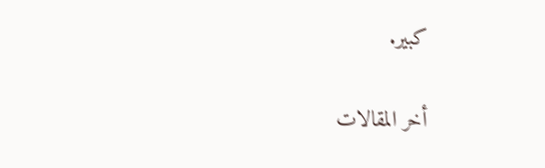كبير.

أخر المقالات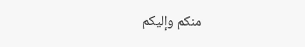منكم وإليكم